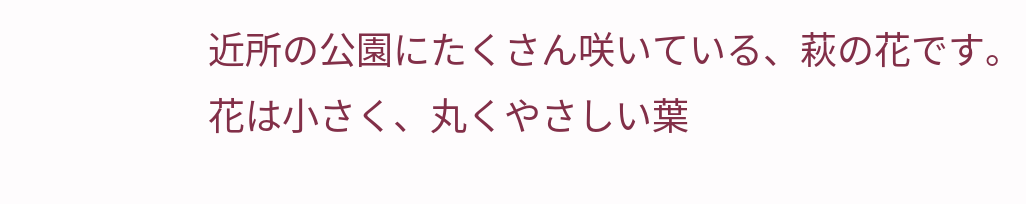近所の公園にたくさん咲いている、萩の花です。
花は小さく、丸くやさしい葉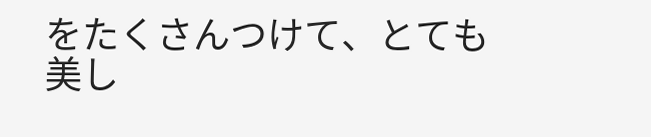をたくさんつけて、とても美し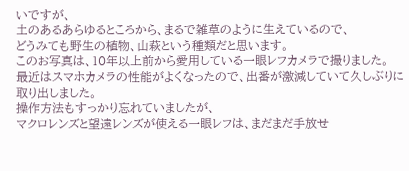いですが、
土のあるあらゆるところから、まるで雑草のように生えているので、
どうみても野生の植物、山萩という種類だと思います。
このお写真は、10年以上前から愛用している一眼レフカメラで撮りました。
最近はスマホカメラの性能がよくなったので、出番が激減していて久しぶりに取り出しました。
操作方法もすっかり忘れていましたが、
マクロレンズと望遠レンズが使える一眼レフは、まだまだ手放せ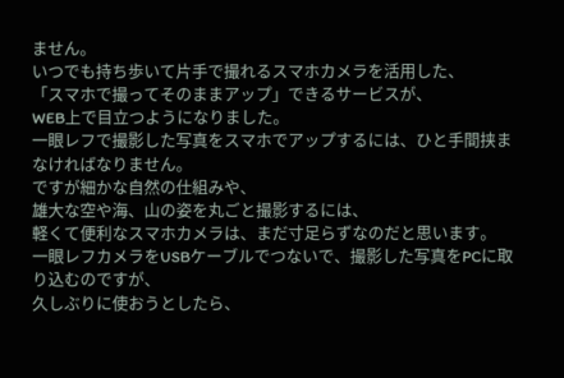ません。
いつでも持ち歩いて片手で撮れるスマホカメラを活用した、
「スマホで撮ってそのままアップ」できるサービスが、
WEB上で目立つようになりました。
一眼レフで撮影した写真をスマホでアップするには、ひと手間挟まなければなりません。
ですが細かな自然の仕組みや、
雄大な空や海、山の姿を丸ごと撮影するには、
軽くて便利なスマホカメラは、まだ寸足らずなのだと思います。
一眼レフカメラをUSBケーブルでつないで、撮影した写真をPCに取り込むのですが、
久しぶりに使おうとしたら、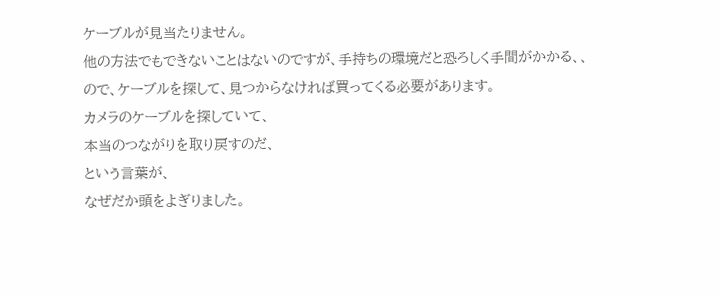ケーブルが見当たりません。
他の方法でもできないことはないのですが、手持ちの環境だと恐ろしく手間がかかる、、
ので、ケーブルを探して、見つからなければ買ってくる必要があります。
カメラのケーブルを探していて、
本当のつながりを取り戻すのだ、
という言葉が、
なぜだか頭をよぎりました。